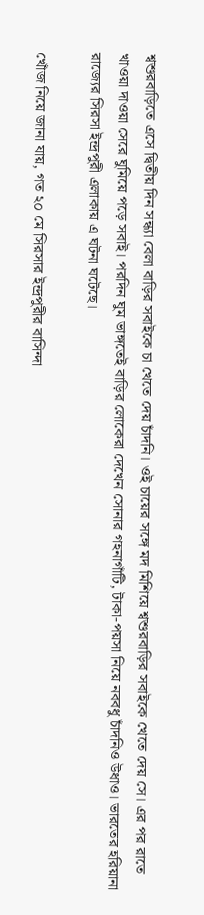শ্বশুরবাড়িতে এসে দ্বিতীয় দিন সন্ধ্যা বেলা বাড়ির সবাইকে চা খেতে দেয় চাঁদনি। ওই চায়ের সঙ্গে মদ মিশিয়ে শ্বশুরবাড়ির সবাইকে খেতে দেয় সে। এর পর রাতে খাওয়া দাওয়া সেরে ঘুমিয়ে পড়ে সবাই। পরদিন ঘুম ভাঙ্গতেই বাড়ির লোকেরা দেখেন সোনার গহনাগাঁটি, টাকা-পয়সা নিয়ে নববধু চাঁদনিও উধাও। ভারতের হরিয়ানা রাজ্যের সিরসা ইন্দ্রপুরী এলাকায় এ ঘটনা ঘটেছে।

খোঁজ নিয়ে জানা যায়, গত ২০ মে সিরসার ইন্দ্রপুরীর বাসিন্দা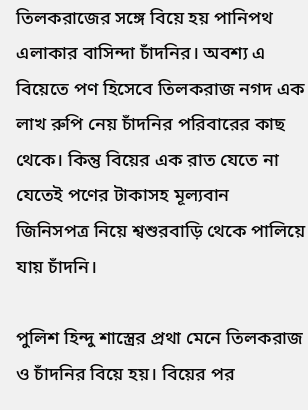তিলকরাজের সঙ্গে বিয়ে হয় পানিপথ এলাকার বাসিন্দা চাঁদনির। অবশ্য এ বিয়েতে পণ হিসেবে তিলকরাজ নগদ এক লাখ রুপি নেয় চাঁদনির পরিবারের কাছ থেকে। কিন্তু বিয়ের এক রাত যেতে না যেতেই পণের টাকাসহ মূল্যবান জিনিসপত্র নিয়ে শ্বশুরবাড়ি থেকে পালিয়ে যায় চাঁদনি।

পুলিশ হিন্দু শাস্ত্রের প্রথা মেনে তিলকরাজ ও চাঁদনির বিয়ে হয়। বিয়ের পর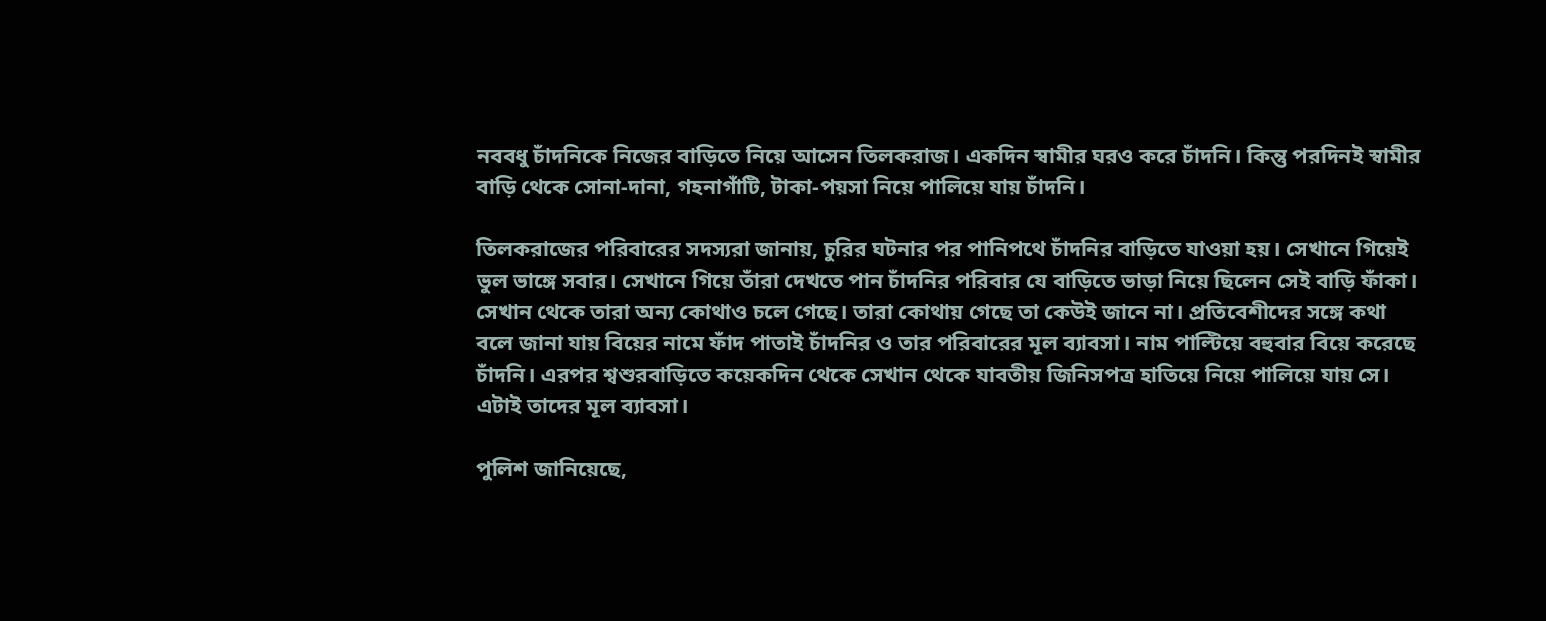নববধু চাঁদনিকে নিজের বাড়িতে নিয়ে আসেন তিলকরাজ। একদিন স্বামীর ঘরও করে চাঁদনি। কিন্তু পরদিনই স্বামীর বাড়ি থেকে সোনা-দানা, গহনাগাঁটি, টাকা-পয়সা নিয়ে পালিয়ে যায় চাঁদনি।

তিলকরাজের পরিবারের সদস্যরা জানায়, চুরির ঘটনার পর পানিপথে চাঁদনির বাড়িতে যাওয়া হয়। সেখানে গিয়েই ভুল ভাঙ্গে সবার। সেখানে গিয়ে তাঁরা দেখতে পান চাঁদনির পরিবার যে বাড়িতে ভাড়া নিয়ে ছিলেন সেই বাড়ি ফাঁকা। সেখান থেকে তারা অন্য কোথাও চলে গেছে। তারা কোথায় গেছে তা কেউই জানে না। প্রতিবেশীদের সঙ্গে কথা বলে জানা যায় বিয়ের নামে ফাঁদ পাতাই চাঁদনির ও তার পরিবারের মূল ব্যাবসা। নাম পাল্টিয়ে বহুবার বিয়ে করেছে চাঁদনি। এরপর শ্বশুরবাড়িতে কয়েকদিন থেকে সেখান থেকে যাবতীয় জিনিসপত্র হাতিয়ে নিয়ে পালিয়ে যায় সে। এটাই তাদের মূল ব্যাবসা।

পুলিশ জানিয়েছে,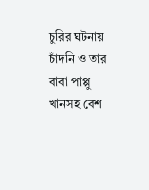চুরির ঘটনায় চাঁদনি ও তার বাবা পাপ্পু খানসহ বেশ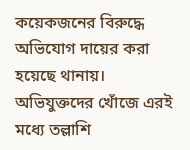কয়েকজনের বিরুদ্ধে অভিযোগ দায়ের করা হয়েছে থানায়। অভিযুক্তদের খোঁজে এরই মধ্যে তল্লাশি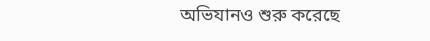অভিযানও শুরু করেছে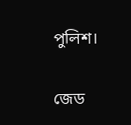পুলিশ।

জেড